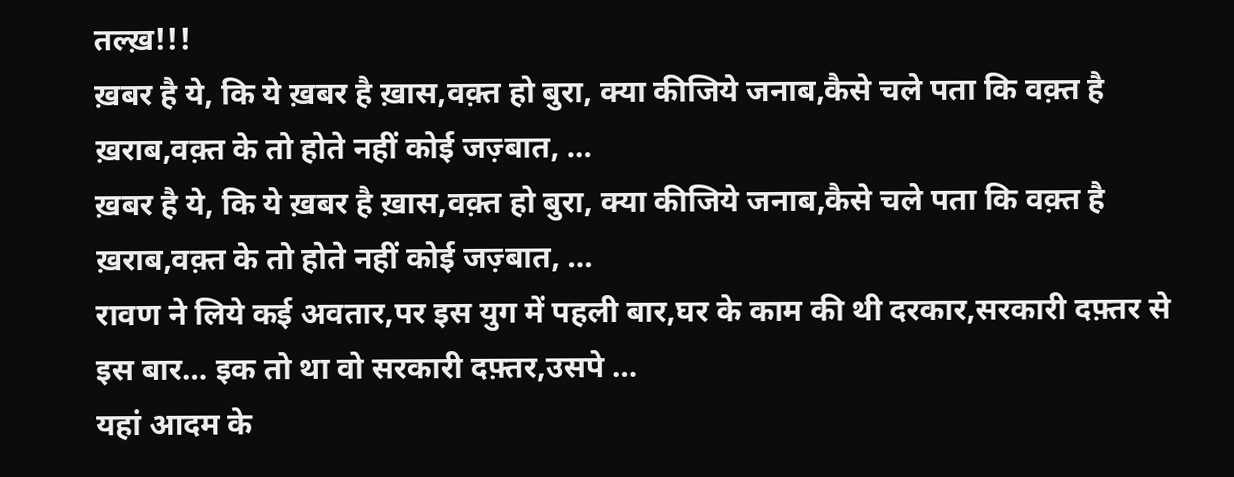तल्ख़!!!
ख़बर है ये, कि ये ख़बर है ख़ास,वक़्त हो बुरा, क्या कीजिये जनाब,कैसे चले पता कि वक़्त है ख़राब,वक़्त के तो होते नहीं कोई जज़्बात, …
ख़बर है ये, कि ये ख़बर है ख़ास,वक़्त हो बुरा, क्या कीजिये जनाब,कैसे चले पता कि वक़्त है ख़राब,वक़्त के तो होते नहीं कोई जज़्बात, …
रावण ने लिये कई अवतार,पर इस युग में पहली बार,घर के काम की थी दरकार,सरकारी दफ़्तर से इस बार… इक तो था वो सरकारी दफ़्तर,उसपे …
यहां आदम के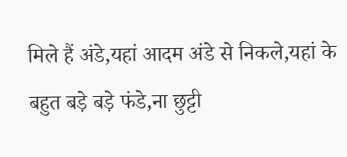मिले हैं अंडे,यहां आदम अंडे से निकले,यहां के बहुत बड़े बड़े फंडे,ना छुट्टी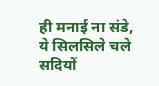ही मनाई ना संडे, ये सिलसिले चले सदियों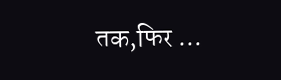तक,फिर …